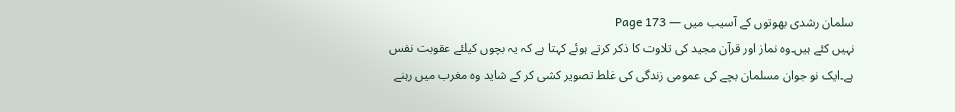سلمان رشدی بھوتوں کے آسیب میں — Page 173
نہیں کئے ہیں۔وہ نماز اور قرآن مجید کی تلاوت کا ذکر کرتے ہوئے کہتا ہے کہ یہ بچوں کیلئے عقوبت نفس ہے۔ایک نو جوان مسلمان بچے کی عمومی زندگی کی غلط تصویر کشی کر کے شاید وہ مغرب میں رہنے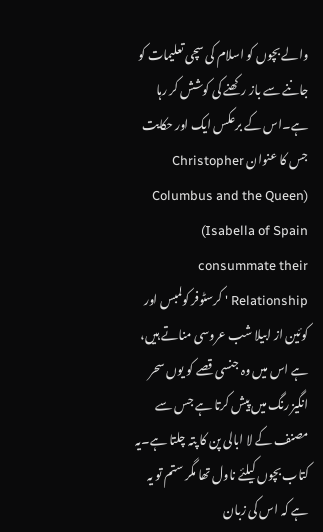والے بچوں کو اسلام کی سچی تعلیمات کو جاننے سے باز رکھنے کی کوشش کر رہا ہے۔اس کے برعکس ایک اور حکایت جس کا عنوان Christopher Columbus and the Queen) (Isabella of Spain consummate their Relationship ' کرسٹوفر کولمبس اور کوئین از ابیلا شب عروسی مناتے ہیں، ہے اس میں وہ جنسی قصے کو یوں سحر انگیز رنگ میں پیش کرتا ہے جس سے مصنف کے لا ابالی پن کا پتہ چلتا ہے۔یہ کتاب بچوں کیلئے ناول تھا مگر ستم تو یہ ہے کہ اس کی زبان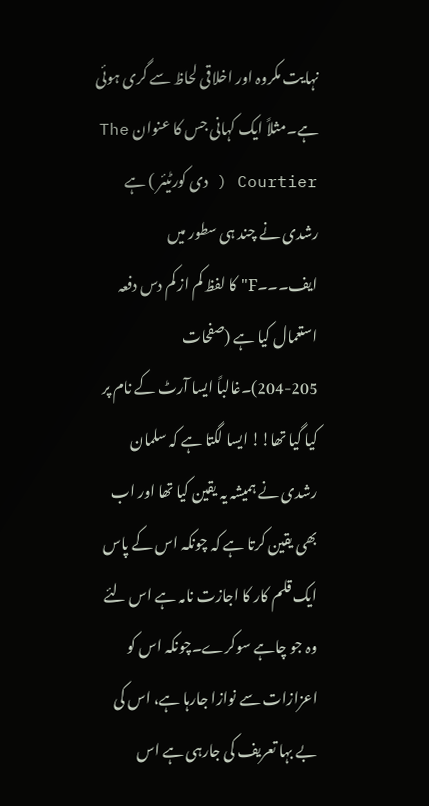نہایت مکروہ اور اخلاقی لحاظ سے گری ہوئی ہے۔مثلاً ایک کہانی جس کا عنوان The Courtier ( دی کورٹیئر ) ہے رشدی نے چند ہی سطور میں ایف۔۔۔F" کا لفظ کم از کم دس دفعہ استعمال کیا ہے (صفحات 205-204)۔غالباً ایسا آرٹ کے نام پر کیا گیا تھا!! ایسا لگتا ہے کہ سلمان رشدی نے ہمیشہ یہ یقین کیا تھا اور اب بھی یقین کرتا ہے کہ چونکہ اس کے پاس ایک قلم کار کا اجازت نامہ ہے اس لئے وہ جو چاہے سوکرے۔چونکہ اس کو اعزازات سے نوازا جارہا ہے، اس کی بے بہا تعریف کی جارہی ہے اس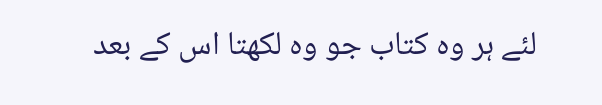لئے ہر وہ کتاب جو وہ لکھتا اس کے بعد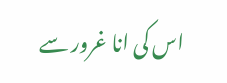اس کی انا غرور سے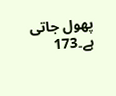پھول جاتی ہے۔173